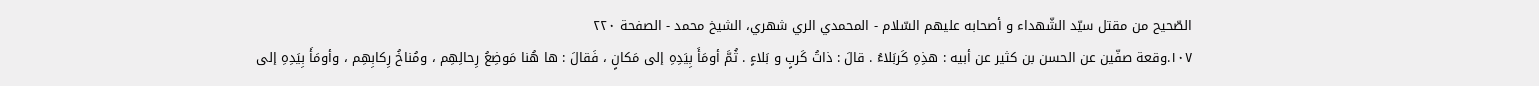الصّحيح من مقتل سيّد الشّهداء و أصحابه عليهم السّلام - المحمدي الري شهري، الشيخ محمد - الصفحة ٢٢٠
١٠٧.وقعة صفّين عن الحسن بن كثير عن أبيه : هذِهِ كَربَلاءُ . قالَ : ذاتُ كَربٍ و بَلاءٍ . ثُمَّ أومَأَ بِيَدِهِ إلى مَكانٍ ، فَقالَ : ها هُنا مَوضِعُ رِحالِهِم ، ومُناخُ رِكابِهِم ، وأومَأَ بِيَدِهِ إلى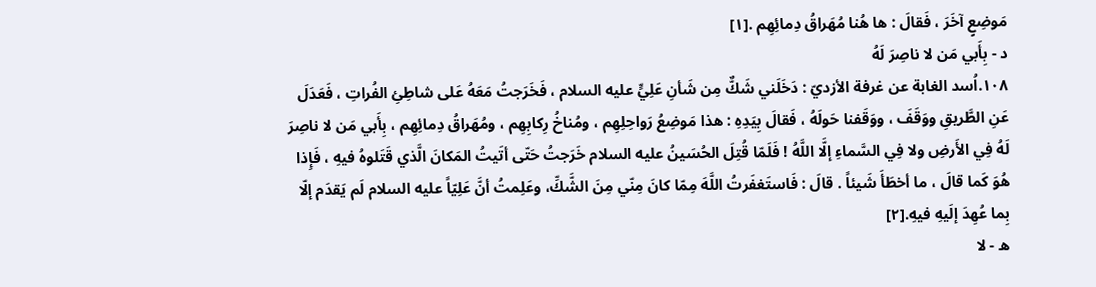مَوضِعٍ آخَرَ ، فَقالَ : ها هُنا مُهَراقُ دِمائِهِم .[١]
د - بِأَبي مَن لا ناصِرَ لَهُ
١٠٨.اُسد الغابة عن غرفة الأزديّ : دَخَلَني شَكٌّ مِن شَأنِ عَلِيٍّ عليه السلام ، فَخَرَجتُ مَعَهُ عَلى شاطِئِ الفُراتِ ، فَعَدَلَ عَنِ الطَّريقِ ووَقَفَ ، ووَقَفنا حَولَهُ ، فَقالَ بِيَدِهِ : هذا مَوضِعُ رَواحِلِهِم ، ومُناخُ رِكابِهِم ، ومُهَراقُ دِمائِهِم ، بِأَبي مَن لا ناصِرَ لَهُ فِي الأَرضِ ولا فِي السَّماءِ إلَّا اللَّهُ ! فَلَمّا قُتِلَ الحُسَينُ عليه السلام خَرَجتُ حَتّى أتَيتُ المَكانَ الَّذي قَتَلوهُ فيهِ ، فَإِذا هُوَ كَما قالَ ، ما أخطَأَ شَيئاً . قالَ : فَاستَغفَرتُ اللَّهَ مِمّا كانَ مِنّي مِنَ الشَّكِّ، وعَلِمتُ أنَّ عَلِيّاً عليه السلام لَم يَقدَم إلّا بِما عُهِدَ إلَيهِ فيهِ.[٢]
ه - لا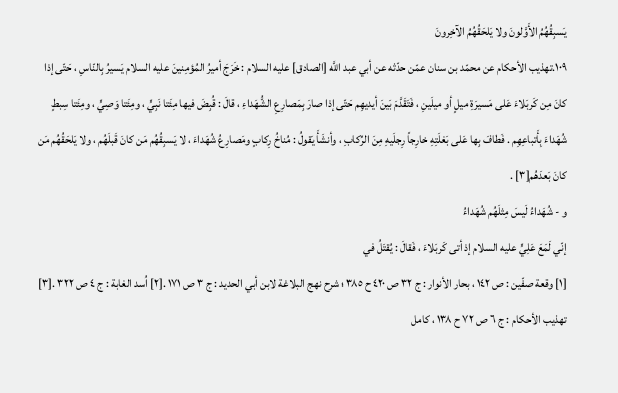يَسبِقُهُمُ الأَوَّلونَ ولا يَلحَقُهُمُ الآخِرونَ
١٠٩.تهذيب الأحكام عن محمّد بن سنان عمّن حدّثه عن أبي عبد اللَّه [الصادق] عليه السلام : خَرَجَ أميرُ المُؤمِنينَ عليه السلام يَسيرُ بِالنّاسِ ، حَتّى إذا كانَ مِن كَربَلاءَ عَلى مَسيرَةِ ميلٍ أو ميلَينِ ، فَتَقَدَّمَ بَينَ أيديهِم حَتّى إذا صارَ بِمَصارِعِ الشُّهَداءِ ، قالَ : قُبِضَ فيها مِئَتا نَبِيٍّ ، ومِئَتا وَصِيٍّ ، ومِئَتا سِبطٍ شُهَداءَ بِأَتباعِهِم . فَطافَ بِها عَلى بَغلَتِهِ خارِجاً رِجلَيهِ مِنَ الرِّكابِ ، وأنشَأَ يَقولُ : مُناخُ رِكابٍ ومَصارِعُ شُهَداءَ ، لا يَسبِقُهُم مَن كانَ قَبلَهُم ، ولا يَلحَقُهُم مَن كانَ بَعدَهُم[٣] .
و - شُهَداءُ لَيسَ مِثلَهُم شُهَداءُ
إنّي لَمَعَ عَلِيٍّ عليه السلام إذ أتى كَربَلاءَ ، فَقالَ : يُقتَلُ في
[١] وقعة صفّين : ص ١٤٢ ، بحار الأنوار : ج ٣٢ ص ٤٢٠ ح ٣٨٥ ؛ شرح نهج البلاغة لابن أبي الحديد : ج ٣ ص ١٧١ .[٢] اُسد الغابة : ج ٤ ص ٣٢٢ .[٣] تهذيب الأحكام : ج ٦ ص ٧٢ ح ١٣٨ ، كامل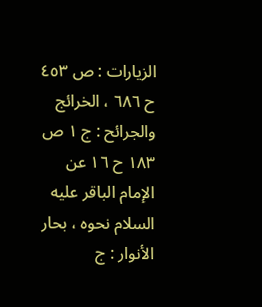الزيارات : ص ٤٥٣ ح ٦٨٦ ، الخرائج والجرائح : ج ١ ص ١٨٣ ح ١٦ عن الإمام الباقر عليه السلام نحوه ، بحار الأنوار : ج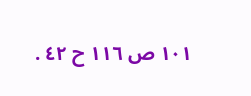١٠١ ص ١١٦ ح ٤٢ .